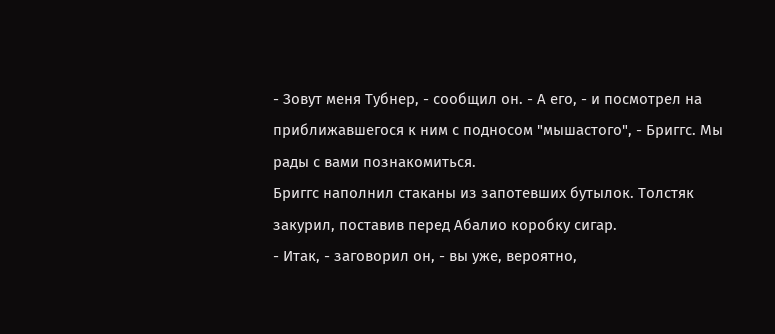- Зовут меня Тубнер, - сообщил он. - А его, - и посмотрел на приближавшегося к ним с подносом "мышастого", - Бриггс. Мы рады с вами познакомиться.
Бриггс наполнил стаканы из запотевших бутылок. Толстяк закурил, поставив перед Абалио коробку сигар.
- Итак, - заговорил он, - вы уже, вероятно,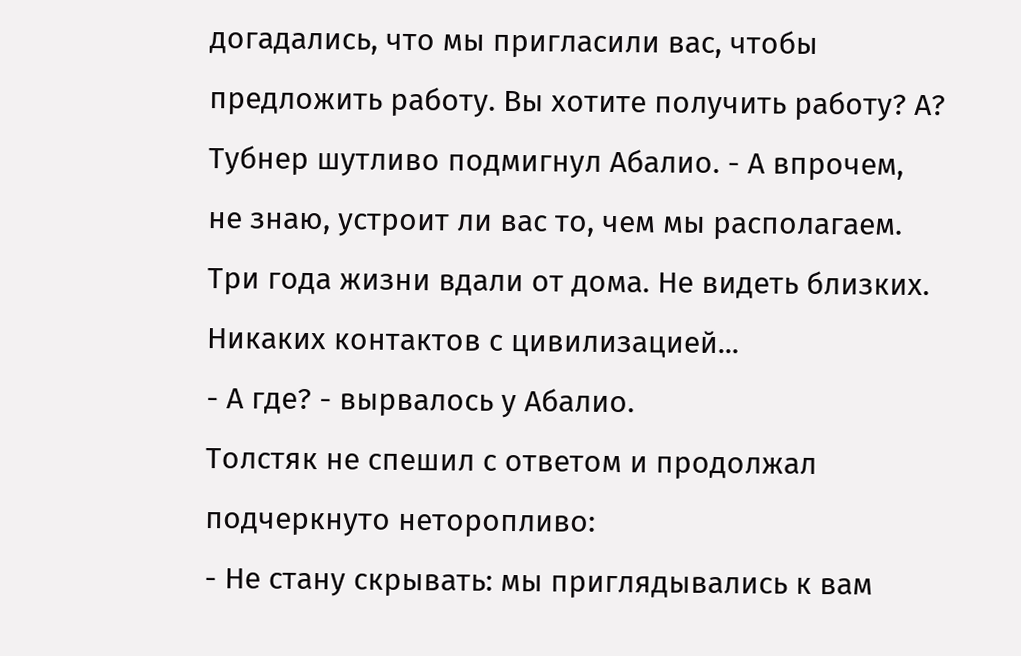догадались, что мы пригласили вас, чтобы предложить работу. Вы хотите получить работу? А? Тубнер шутливо подмигнул Абалио. - А впрочем, не знаю, устроит ли вас то, чем мы располагаем. Три года жизни вдали от дома. Не видеть близких. Никаких контактов с цивилизацией...
- А где? - вырвалось у Абалио.
Толстяк не спешил с ответом и продолжал подчеркнуто неторопливо:
- Не стану скрывать: мы приглядывались к вам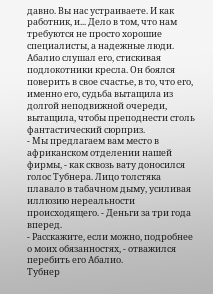давно. Вы нас устраиваете. И как работник, и... Дело в том, что нам требуются не просто хорошие специалисты, а надежные люди.
Абалио слушал его, стискивая подлокотники кресла. Он боялся поверить в свое счастье, в то, что его, именно его, судьба вытащила из долгой неподвижной очереди, вытащила, чтобы преподнести столь фантастический сюрприз.
- Мы предлагаем вам место в африканском отделении нашей фирмы, - как сквозь вату доносился голос Тубнера. Лицо толстяка плавало в табачном дыму, усиливая иллюзию нереальности происходящего. - Деньги за три года вперед.
- Расскажите, если можно, подробнее о моих обязанностях, - отважился перебить его Абалио.
Тубнер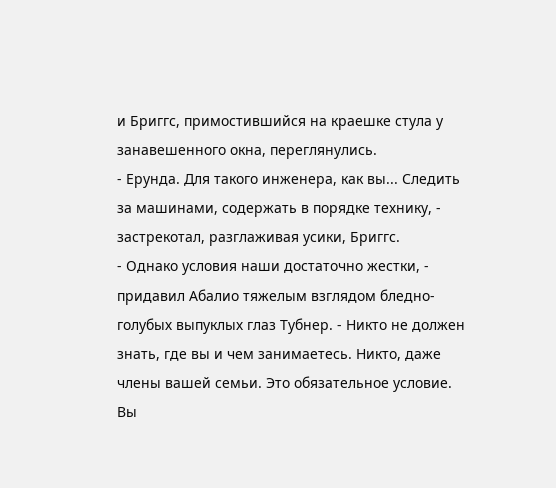и Бриггс, примостившийся на краешке стула у занавешенного окна, переглянулись.
- Ерунда. Для такого инженера, как вы... Следить за машинами, содержать в порядке технику, - застрекотал, разглаживая усики, Бриггс.
- Однако условия наши достаточно жестки, - придавил Абалио тяжелым взглядом бледно-голубых выпуклых глаз Тубнер. - Никто не должен знать, где вы и чем занимаетесь. Никто, даже члены вашей семьи. Это обязательное условие. Вы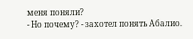меня поняли?
- Но почему? - захотел понять Абалио.